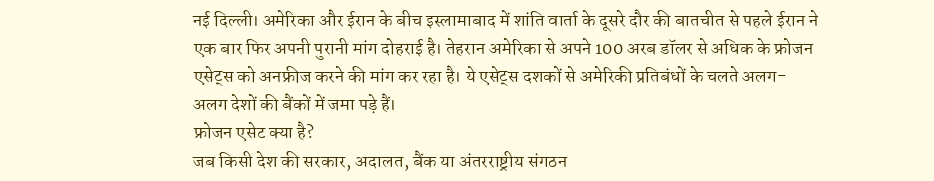नई दिल्ली। अमेरिका और ईरान के बीच इस्लामाबाद में शांति वार्ता के दूसरे दौर की बातचीत से पहले ईरान ने एक बार फिर अपनी पुरानी मांग दोहराई है। तेहरान अमेरिका से अपने 100 अरब डॉलर से अधिक के फ्रोजन एसेट्स को अनफ्रीज करने की मांग कर रहा है। ये एसेट्स दशकों से अमेरिकी प्रतिबंधों के चलते अलग-अलग देशों की बैंकों में जमा पड़े हैं।
फ्रोजन एसेट क्या है?
जब किसी देश की सरकार, अदालत, बैंक या अंतरराष्ट्रीय संगठन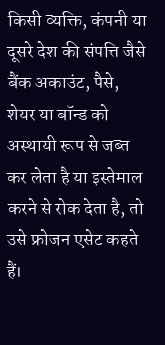किसी व्यक्ति, कंपनी या दूसरे देश की संपत्ति जैसे बैंक अकाउंट, पैसे, शेयर या बॉन्ड को अस्थायी रूप से जब्त कर लेता है या इस्तेमाल करने से रोक देता है, तो उसे फ्रोजन एसेट कहते हैं।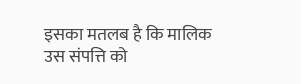इसका मतलब है कि मालिक उस संपत्ति को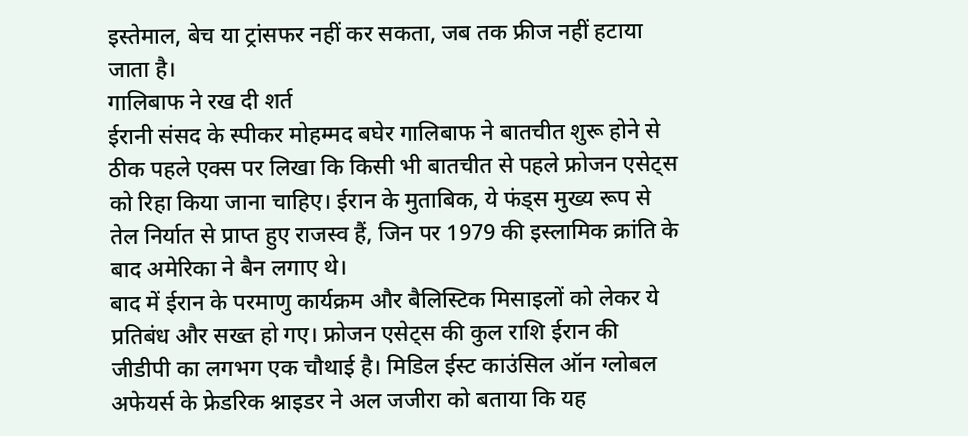इस्तेमाल, बेच या ट्रांसफर नहीं कर सकता, जब तक फ्रीज नहीं हटाया जाता है।
गालिबाफ ने रख दी शर्त
ईरानी संसद के स्पीकर मोहम्मद बघेर गालिबाफ ने बातचीत शुरू होने से ठीक पहले एक्स पर लिखा कि किसी भी बातचीत से पहले फ्रोजन एसेट्स को रिहा किया जाना चाहिए। ईरान के मुताबिक, ये फंड्स मुख्य रूप से तेल निर्यात से प्राप्त हुए राजस्व हैं, जिन पर 1979 की इस्लामिक क्रांति के बाद अमेरिका ने बैन लगाए थे।
बाद में ईरान के परमाणु कार्यक्रम और बैलिस्टिक मिसाइलों को लेकर ये प्रतिबंध और सख्त हो गए। फ्रोजन एसेट्स की कुल राशि ईरान की जीडीपी का लगभग एक चौथाई है। मिडिल ईस्ट काउंसिल ऑन ग्लोबल अफेयर्स के फ्रेडरिक श्नाइडर ने अल जजीरा को बताया कि यह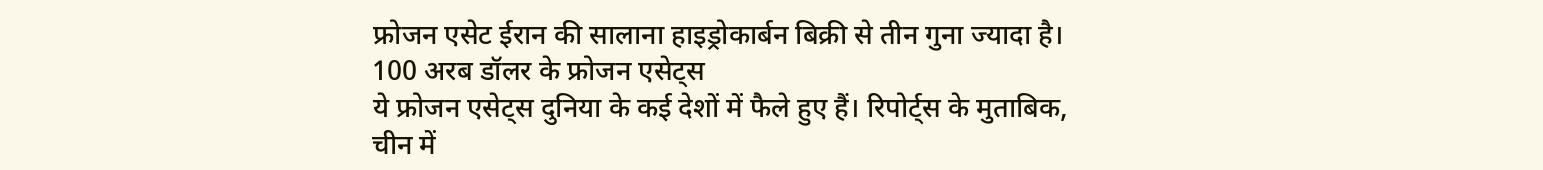फ्रोजन एसेट ईरान की सालाना हाइड्रोकार्बन बिक्री से तीन गुना ज्यादा है।
100 अरब डॉलर के फ्रोजन एसेट्स
ये फ्रोजन एसेट्स दुनिया के कई देशों में फैले हुए हैं। रिपोर्ट्स के मुताबिक, चीन में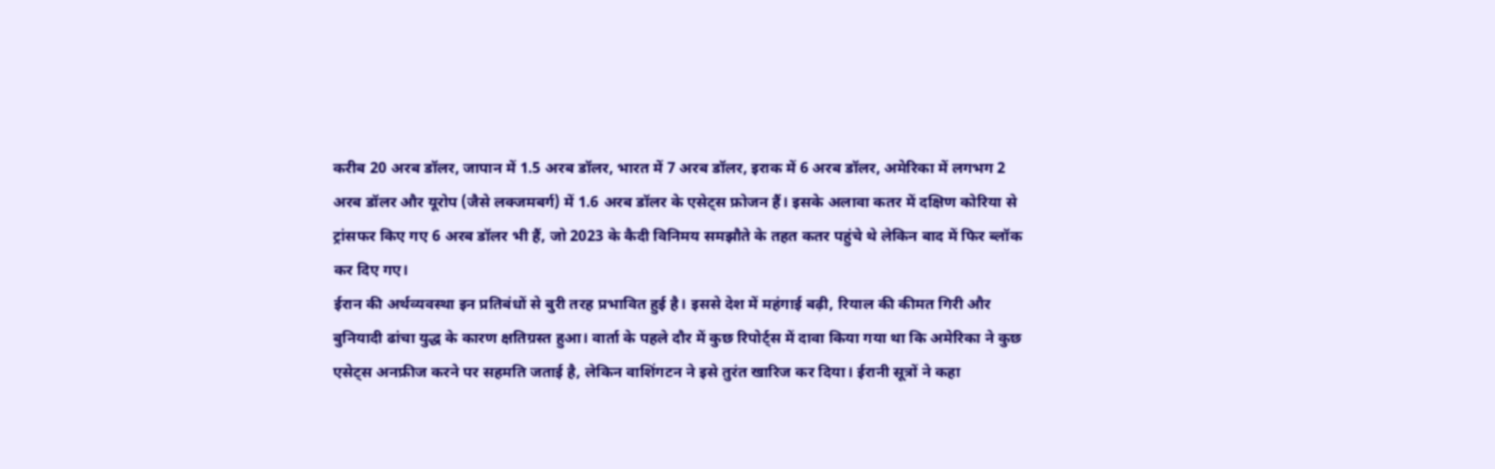करीब 20 अरब डॉलर, जापान में 1.5 अरब डॉलर, भारत में 7 अरब डॉलर, इराक में 6 अरब डॉलर, अमेरिका में लगभग 2 अरब डॉलर और यूरोप (जैसे लक्जमबर्ग) में 1.6 अरब डॉलर के एसेट्स फ्रोजन हैं। इसके अलावा कतर में दक्षिण कोरिया से ट्रांसफर किए गए 6 अरब डॉलर भी हैं, जो 2023 के कैदी विनिमय समझौते के तहत कतर पहुंचे थे लेकिन बाद में फिर ब्लॉक कर दिए गए।
ईरान की अर्थव्यवस्था इन प्रतिबंधों से बुरी तरह प्रभावित हुई है। इससे देश में महंगाई बढ़ी, रियाल की कीमत गिरी और बुनियादी ढांचा युद्ध के कारण क्षतिग्रस्त हुआ। वार्ता के पहले दौर में कुछ रिपोर्ट्स में दावा किया गया था कि अमेरिका ने कुछ एसेट्स अनफ्रीज करने पर सहमति जताई है, लेकिन वाशिंगटन ने इसे तुरंत खारिज कर दिया। ईरानी सूत्रों ने कहा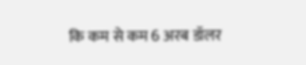कि कम से कम 6 अरब डॉलर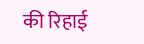की रिहाई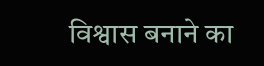विश्वास बनाने का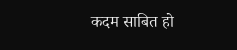कदम साबित हो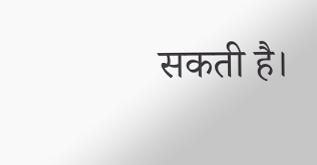सकती है।